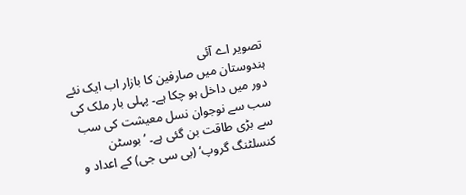تصویر اے آئی
ہندوستان میں صارفین کا بازار اب ایک نئے دور میں داخل ہو چکا ہے۔ پہلی بار ملک کی سب سے نوجوان نسل معیشت کی سب سے بڑی طاقت بن گئی ہے۔ ’بوسٹن کنسلٹنگ گروپ‘ (بی سی جی) کے اعداد و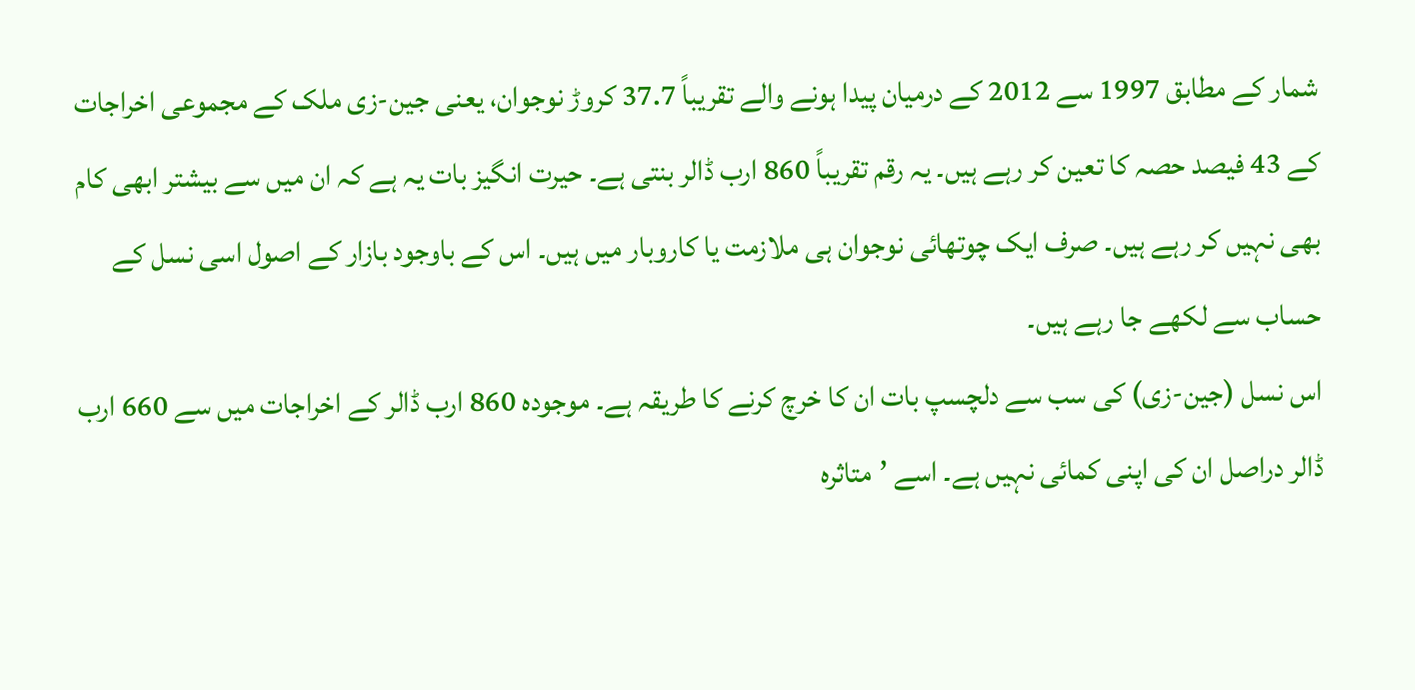شمار کے مطابق 1997 سے 2012 کے درمیان پیدا ہونے والے تقریباً 37.7 کروڑ نوجوان، یعنی جین-زی ملک کے مجموعی اخراجات کے 43 فیصد حصہ کا تعین کر رہے ہیں۔ یہ رقم تقریباً 860 ارب ڈالر بنتی ہے۔ حیرت انگیز بات یہ ہے کہ ان میں سے بیشتر ابھی کام بھی نہیں کر رہے ہیں۔ صرف ایک چوتھائی نوجوان ہی ملازمت یا کاروبار میں ہیں۔ اس کے باوجود بازار کے اصول اسی نسل کے حساب سے لکھے جا رہے ہیں۔
اس نسل (جین-زی) کی سب سے دلچسپ بات ان کا خرچ کرنے کا طریقہ ہے۔ موجودہ 860 ارب ڈالر کے اخراجات میں سے 660 ارب ڈالر دراصل ان کی اپنی کمائی نہیں ہے۔ اسے ’متاثرہ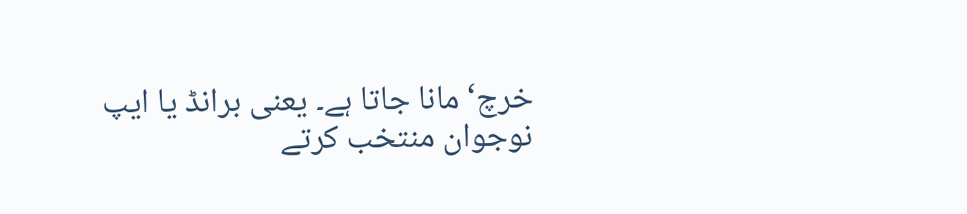خرچ‘ مانا جاتا ہے۔ یعنی برانڈ یا ایپ نوجوان منتخب کرتے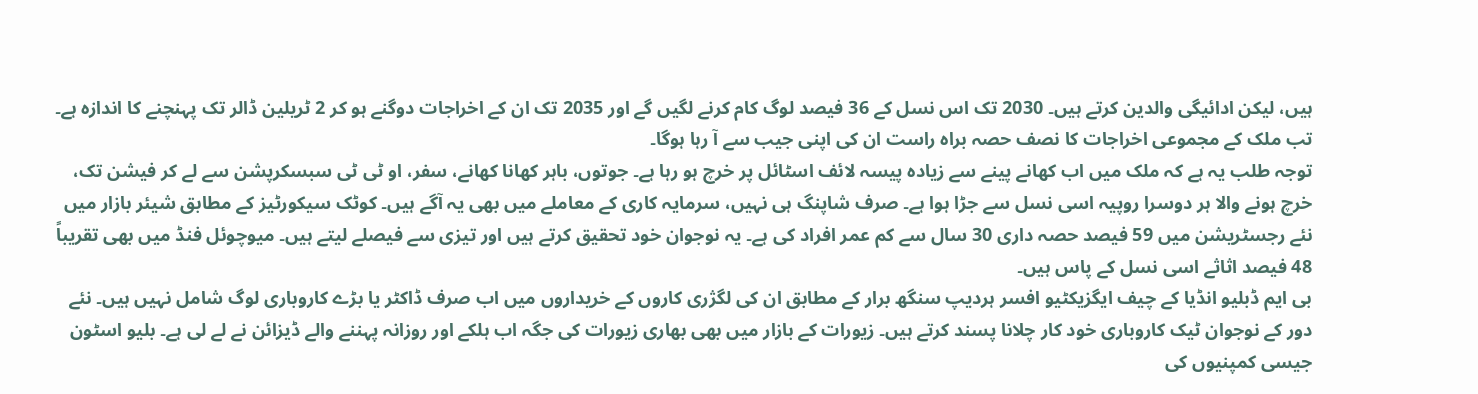ہیں، لیکن ادائیگی والدین کرتے ہیں۔ 2030 تک اس نسل کے 36 فیصد لوگ کام کرنے لگیں گے اور 2035 تک ان کے اخراجات دوگنے ہو کر 2 ٹریلین ڈالر تک پہنچنے کا اندازہ ہے۔ تب ملک کے مجموعی اخراجات کا نصف حصہ براہ راست ان کی اپنی جیب سے آ رہا ہوگا۔
توجہ طلب یہ ہے کہ ملک میں اب کھانے پینے سے زیادہ پیسہ لائف اسٹائل پر خرچ ہو رہا ہے۔ جوتوں، باہر کھانا کھانے، سفر، او ٹی ٹی سبسکرپشن سے لے کر فیشن تک، خرچ ہونے والا ہر دوسرا روپیہ اسی نسل سے جڑا ہوا ہے۔ صرف شاپنگ ہی نہیں، سرمایہ کاری کے معاملے میں بھی یہ آگے ہیں۔ کوٹک سیکورٹیز کے مطابق شیئر بازار میں نئے رجسٹریشن میں 59 فیصد حصہ داری 30 سال سے کم عمر افراد کی ہے۔ یہ نوجوان خود تحقیق کرتے ہیں اور تیزی سے فیصلے لیتے ہیں۔ میوچوئل فنڈ میں بھی تقریباً 48 فیصد اثاثے اسی نسل کے پاس ہیں۔
بی ایم ڈبلیو انڈیا کے چیف ایگزیکٹیو افسر ہردیپ سنگھ برار کے مطابق ان کی لگژری کاروں کے خریداروں میں اب صرف ڈاکٹر یا بڑے کاروباری لوگ شامل نہیں ہیں۔ نئے دور کے نوجوان ٹیک کاروباری خود کار چلانا پسند کرتے ہیں۔ زیورات کے بازار میں بھی بھاری زیورات کی جگہ اب ہلکے اور روزانہ پہننے والے ڈیزائن نے لے لی ہے۔ بلیو اسٹون جیسی کمپنیوں کی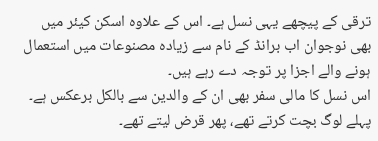ترقی کے پیچھے یہی نسل ہے۔ اس کے علاوہ اسکن کیئر میں بھی نوجوان اب برانڈ کے نام سے زیادہ مصنوعات میں استعمال ہونے والے اجزا پر توجہ دے رہے ہیں۔
اس نسل کا مالی سفر بھی ان کے والدین سے بالکل برعکس ہے۔ پہلے لوگ بچت کرتے تھے، پھر قرض لیتے تھے۔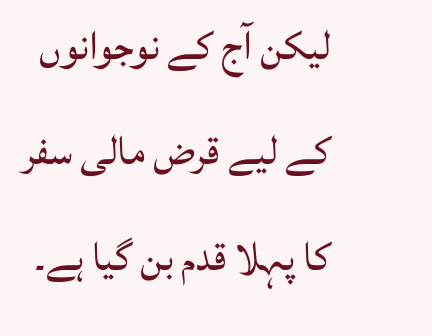لیکن آج کے نوجوانوں کے لیے قرض مالی سفر کا پہلا قدم بن گیا ہے۔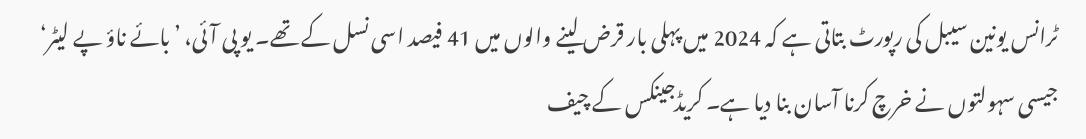ٹرانس یونین سیبل کی رپورٹ بتاتی ہے کہ 2024 میں پہلی بار قرض لینے والوں میں 41 فیصد اسی نسل کے تھے۔ یو پی آئی، ’بائے ناؤ پے لیٹر‘ جیسی سہولتوں نے خرچ کرنا آسان بنا دیا ہے۔ کریڈجینکس کے چیف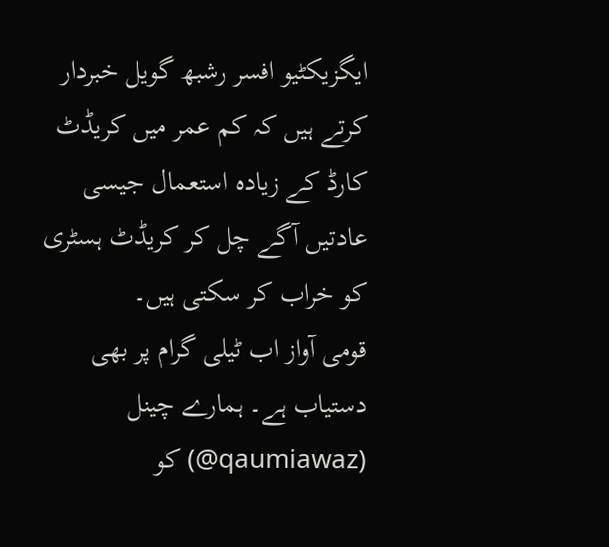ایگزیکٹیو افسر رشبھ گویل خبردار کرتے ہیں کہ کم عمر میں کریڈٹ کارڈ کے زیادہ استعمال جیسی عادتیں آگے چل کر کریڈٹ ہسٹری کو خراب کر سکتی ہیں۔
قومی آواز اب ٹیلی گرام پر بھی دستیاب ہے۔ ہمارے چینل (qaumiawaz@) کو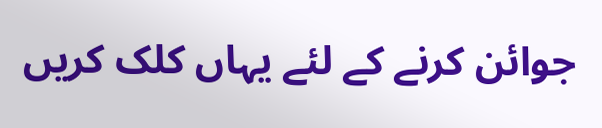جوائن کرنے کے لئے یہاں کلک کریں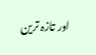اور تازہ ترین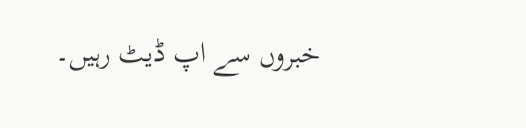خبروں سے اپ ڈیٹ رہیں۔